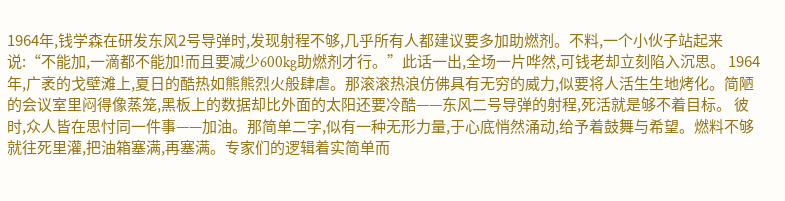1964年,钱学森在研发东风2号导弹时,发现射程不够,几乎所有人都建议要多加助燃剂。不料,一个小伙子站起来说:“不能加,一滴都不能加!而且要减少600kg助燃剂才行。”此话一出,全场一片哗然,可钱老却立刻陷入沉思。 1964年,广袤的戈壁滩上,夏日的酷热如熊熊烈火般肆虐。那滚滚热浪仿佛具有无穷的威力,似要将人活生生地烤化。简陋的会议室里闷得像蒸笼,黑板上的数据却比外面的太阳还要冷酷——东风二号导弹的射程,死活就是够不着目标。 彼时,众人皆在思忖同一件事——加油。那简单二字,似有一种无形力量,于心底悄然涌动,给予着鼓舞与希望。燃料不够就往死里灌,把油箱塞满,再塞满。专家们的逻辑着实简单而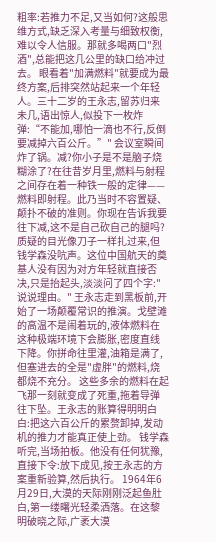粗率:若推力不足,又当如何?这般思维方式,缺乏深入考量与细致权衡,难以令人信服。那就多喝两口"烈酒",总能把这几公里的缺口给冲过去。 眼看着"加满燃料"就要成为最终方案,后排突然站起来一个年轻人。三十二岁的王永志,留苏归来未几,语出惊人,似投下一枚炸弹:“不能加,哪怕一滴也不行,反倒要减掉六百公斤。”" 会议室瞬间炸了锅。减?你小子是不是脑子烧糊涂了?在往昔岁月里,燃料与射程之间存在着一种铁一般的定律——燃料即射程。此乃当时不容置疑、颠扑不破的准则。你现在告诉我要往下减,这不是自己砍自己的腿吗? 质疑的目光像刀子一样扎过来,但钱学森没吭声。这位中国航天的奠基人没有因为对方年轻就直接否决,只是抬起头,淡淡问了四个字:"说说理由。" 王永志走到黑板前,开始了一场颠覆常识的推演。戈壁滩的高温不是闹着玩的,液体燃料在这种极端环境下会膨胀,密度直线下降。你拼命往里灌,油箱是满了,但塞进去的全是"虚胖"的燃料,烧都烧不充分。 这些多余的燃料在起飞那一刻就变成了死重,拖着导弹往下坠。王永志的账算得明明白白:把这六百公斤的累赘卸掉,发动机的推力才能真正使上劲。 钱学森听完,当场拍板。他没有任何犹豫,直接下令:放下成见,按王永志的方案重新验算,然后执行。 1964年6月29日,大漠的天际刚刚泛起鱼肚白,第一缕曙光轻柔洒落。在这黎明破晓之际,广袤大漠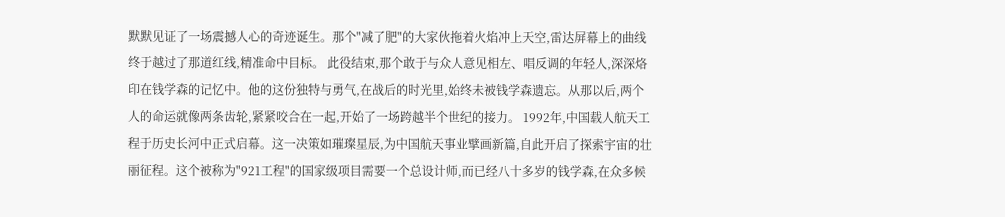默默见证了一场震撼人心的奇迹诞生。那个"减了肥"的大家伙拖着火焰冲上天空,雷达屏幕上的曲线终于越过了那道红线,精准命中目标。 此役结束,那个敢于与众人意见相左、唱反调的年轻人,深深烙印在钱学森的记忆中。他的这份独特与勇气,在战后的时光里,始终未被钱学森遗忘。从那以后,两个人的命运就像两条齿轮,紧紧咬合在一起,开始了一场跨越半个世纪的接力。 1992年,中国载人航天工程于历史长河中正式启幕。这一决策如璀璨星辰,为中国航天事业擘画新篇,自此开启了探索宇宙的壮丽征程。这个被称为"921工程"的国家级项目需要一个总设计师,而已经八十多岁的钱学森,在众多候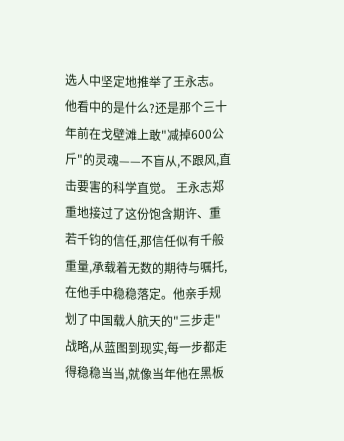选人中坚定地推举了王永志。 他看中的是什么?还是那个三十年前在戈壁滩上敢"减掉600公斤"的灵魂——不盲从,不跟风,直击要害的科学直觉。 王永志郑重地接过了这份饱含期许、重若千钧的信任,那信任似有千般重量,承载着无数的期待与嘱托,在他手中稳稳落定。他亲手规划了中国载人航天的"三步走"战略,从蓝图到现实,每一步都走得稳稳当当,就像当年他在黑板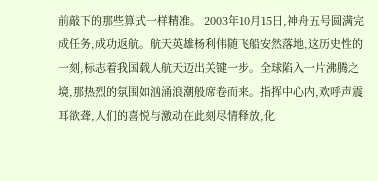前敲下的那些算式一样精准。 2003年10月15日,神舟五号圆满完成任务,成功返航。航天英雄杨利伟随飞船安然落地,这历史性的一刻,标志着我国载人航天迈出关键一步。全球陷入一片沸腾之境,那热烈的氛围如汹涌浪潮般席卷而来。指挥中心内,欢呼声震耳欲聋,人们的喜悦与激动在此刻尽情释放,化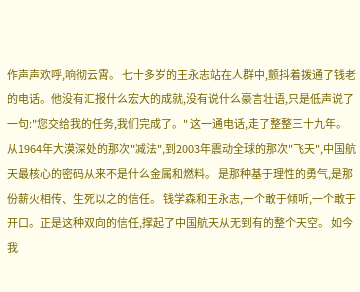作声声欢呼,响彻云霄。 七十多岁的王永志站在人群中,颤抖着拨通了钱老的电话。他没有汇报什么宏大的成就,没有说什么豪言壮语,只是低声说了一句:"您交给我的任务,我们完成了。" 这一通电话,走了整整三十九年。 从1964年大漠深处的那次"减法",到2003年震动全球的那次"飞天",中国航天最核心的密码从来不是什么金属和燃料。 是那种基于理性的勇气,是那份薪火相传、生死以之的信任。 钱学森和王永志,一个敢于倾听,一个敢于开口。正是这种双向的信任,撑起了中国航天从无到有的整个天空。 如今我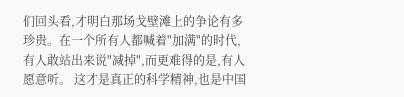们回头看,才明白那场戈壁滩上的争论有多珍贵。在一个所有人都喊着"加满"的时代,有人敢站出来说"减掉",而更难得的是,有人愿意听。 这才是真正的科学精神,也是中国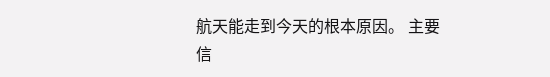航天能走到今天的根本原因。 主要信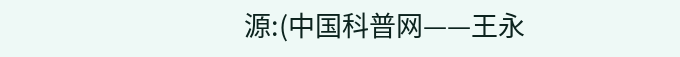源:(中国科普网——王永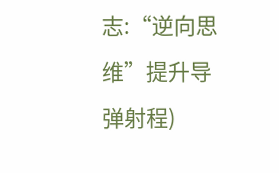志:“逆向思维”提升导弹射程)